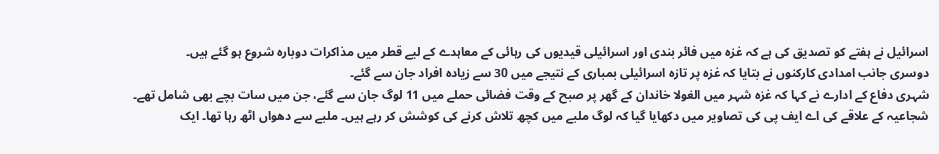اسرائیل نے ہفتے کو تصدیق کی ہے کہ غزہ میں فائر بندی اور اسرائیلی قیدیوں کی رہائی کے معاہدے کے لیے قطر میں مذاکرات دوبارہ شروع ہو گئے ہیں۔
دوسری جانب امدادی کارکنوں نے بتایا کہ غزہ پر تازہ اسرائیلی بمباری کے نتیجے میں 30 سے زیادہ افراد جان سے گئے۔
شہری دفاع کے ادارے نے کہا کہ غزہ شہر میں الغولا خاندان کے گھر پر صبح کے وقت فضائی حملے میں 11 لوگ جان سے گئے، جن میں سات بچے بھی شامل تھے۔
شجاعیہ کے علاقے کی اے ایف پی کی تصاویر میں دکھایا گیا کہ لوگ ملبے میں کچھ تلاش کرنے کی کوشش کر رہے ہیں۔ ملبے سے دھواں اٹھ رہا تھا۔ ایک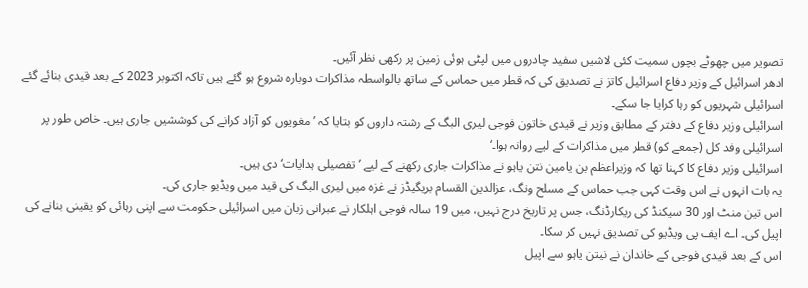تصویر میں چھوٹے بچوں سمیت کئی لاشیں سفید چادروں میں لپٹی ہوئی زمین پر رکھی نظر آئیں۔
ادھر اسرائیل کے وزیر دفاع اسرائیل کاتز نے تصدیق کی کہ قطر میں حماس کے ساتھ بالواسطہ مذاکرات دوبارہ شروع ہو گئے ہیں تاکہ اکتوبر 2023 کے بعد قیدی بنائے گئے اسرائیلی شہریوں کو رہا کرایا جا سکے۔
اسرائیلی وزیر دفاع کے دفتر کے مطابق وزیر نے قیدی خاتون فوجی لیری البگ کے رشتہ داروں کو بتایا کہ ’مغویوں کو آزاد کرانے کی کوششیں جاری ہیں۔ خاص طور پر اسرائیلی وفد کل (جمعے کو) قطر میں مذاکرات کے لیے روانہ ہوا۔‘
اسرائیلی وزیر دفاع کا کہنا تھا کہ وزیراعظم بن یامین نتن یاہو نے مذاکرات جاری رکھنے کے لیے ’تفصیلی ہدایات‘ دی ہیں۔
یہ بات انہوں نے اس وقت کہی جب حماس کے مسلح ونگ، عزالدین القسام بریگیڈز نے غزہ میں لیری البگ کی قید میں ویڈیو جاری کی۔
اس تین منٹ اور 30 سیکنڈ کی ریکارڈنگ، جس پر تاریخ درج نہیں، میں 19 سالہ فوجی اہلکار نے عبرانی زبان میں اسرائیلی حکومت سے اپنی رہائی کو یقینی بنانے کی اپیل کی۔ اے ایف پی ویڈیو کی تصدیق نہیں کر سکا۔
اس کے بعد قیدی فوجی کے خاندان نے نیتن یاہو سے اپیل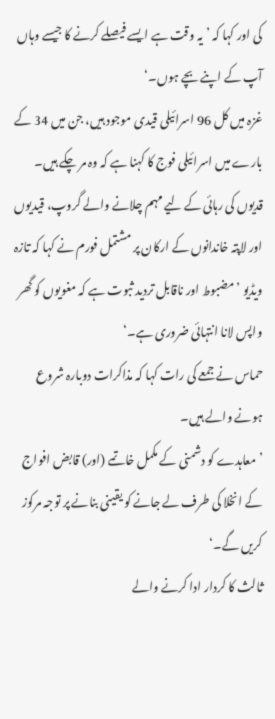کی اور کہا کہ ’یہ وقت ہے ایسے فیصلے کرنے کا جیسے وہاں آپ کے اپنے بچے ہوں۔‘
غزہ میں کل 96 اسرائیلی قیدی موجود ہیں، جن میں 34 کے بارے میں اسرائیلی فوج کا کہنا ہے کہ وہ مر چکے ہیں۔
قدیوں کی رہائی کے لیے مہم چلانے والے گروپ، قیدیوں اور لاپتہ خاندانوں کے ارکان پر مشتمل فورم نے کہا کہ تازہ ویڈیو ’مضبوط اور ناقابل تردید ثبوت ہے کہ مغویوں کو گھر واپس لانا انتہائی ضروری ہے۔‘
حماس نے جمعے کی رات کہا کہ مذاکرات دوبارہ شروع ہونے والے ہیں۔
’معاہدے کو دشمنی کے مکمل خاتمے (اور) قابض افواج کے انخلا کی طرف لے جانے کو یقینی بنانے پر توجہ مرکوز کریں گے۔‘
ثالث کا کردار ادا کرنے والے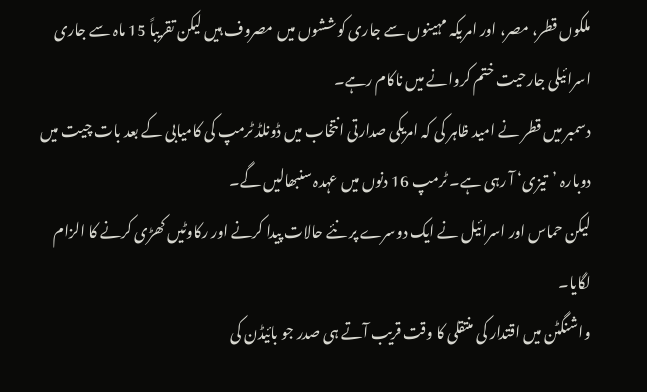ملکوں قطر، مصر، اور امریکہ مہینوں سے جاری کوششوں میں مصروف ہیں لیکن تقریباً 15 ماہ سے جاری اسرائیلی جارحیت ختم کروانے میں ناکام رہے۔
دسمبر میں قطر نے امید ظاہر کی کہ امریکی صدارتی انتخاب میں ڈونلڈ ٹرمپ کی کامیابی کے بعد بات چیت میں دوبارہ ’تیزی‘ آ رہی ہے۔ ٹرمپ 16 دنوں میں عہدہ سنبھالیں گے۔
لیکن حماس اور اسرائیل نے ایک دوسرے پر نئے حالات پیدا کرنے اور رکاوٹیں کھڑی کرنے کا الزام لگایا۔
واشنگٹن میں اقتدار کی منتقلی کا وقت قریب آتے ہی صدر جو بائیڈن کی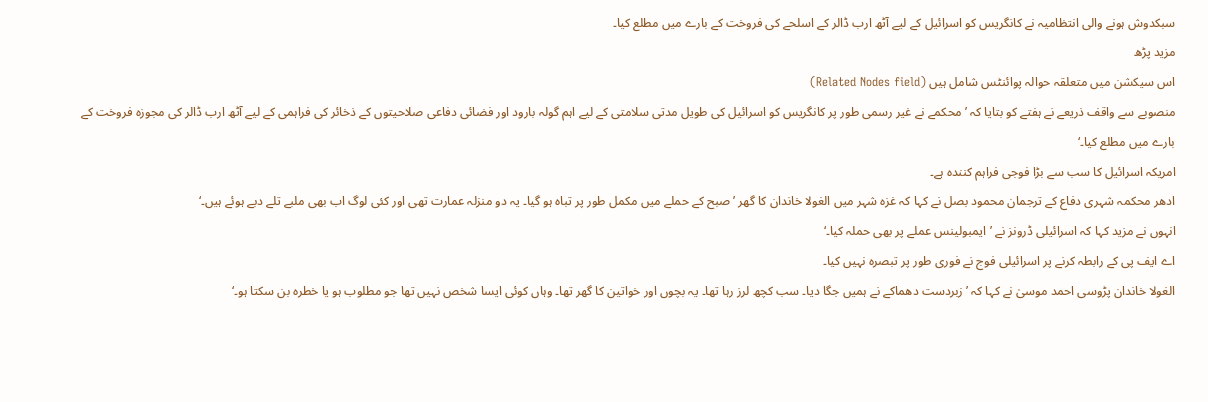سبکدوش ہونے والی انتظامیہ نے کانگریس کو اسرائیل کے لیے آٹھ ارب ڈالر کے اسلحے کی فروخت کے بارے میں مطلع کیا۔
مزید پڑھ
اس سیکشن میں متعلقہ حوالہ پوائنٹس شامل ہیں (Related Nodes field)
منصوبے سے واقف ذریعے نے ہفتے کو بتایا کہ ’محکمے نے غیر رسمی طور پر کانگریس کو اسرائیل کی طویل مدتی سلامتی کے لیے اہم گولہ بارود اور فضائی دفاعی صلاحیتوں کے ذخائر کی فراہمی کے لیے آٹھ ارب ڈالر کی مجوزہ فروخت کے بارے میں مطلع کیا۔‘
امریکہ اسرائیل کا سب سے بڑا فوجی فراہم کنندہ ہے۔
ادھر محکمہ شہری دفاع کے ترجمان محمود بصل نے کہا کہ غزہ شہر میں الغولا خاندان کا گھر ’صبح کے حملے میں مکمل طور پر تباہ ہو گیا۔ یہ دو منزلہ عمارت تھی اور کئی لوگ اب بھی ملبے تلے دبے ہوئے ہیں۔‘
انہوں نے مزید کہا کہ اسرائیلی ڈرونز نے ’ایمبولینس عملے پر بھی حملہ کیا۔‘
اے ایف پی کے رابطہ کرنے پر اسرائیلی فوج نے فوری طور پر تبصرہ نہیں کیا۔
الغولا خاندان پڑوسی احمد موسیٰ نے کہا کہ ’ زبردست دھماکے نے ہمیں جگا دیا۔ سب کچھ لرز رہا تھا۔ یہ بچوں اور خواتین کا گھر تھا۔ وہاں کوئی ایسا شخص نہیں تھا جو مطلوب ہو یا خطرہ بن سکتا ہو۔‘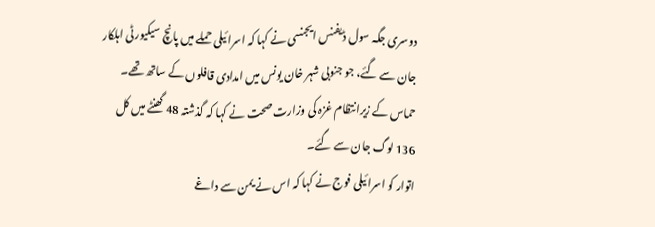دوسری جگہ سول ڈیفنس ایجنسی نے کہا کہ اسرائیلی حملے میں پانچ سیکیورٹی اہلکار جان سے گئے، جو جنوبی شہر خان یونس میں امدادی قافلوں کے ساتھ تھے۔
حماس کے زیرانتظام غزہ کی وزارت صحت نے کہا کہ گذشتہ 48 گھنٹے میں کل 136 لوگ جان سے گئے۔
اتوار کو اسرائیلی فوج نے کہا کہ اس نے یمن سے داغے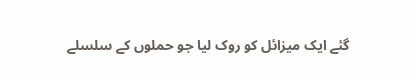گئے ایک میزائل کو روک لیا جو حملوں کے سلسلے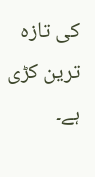کی تازہ ترین کڑی ہے۔